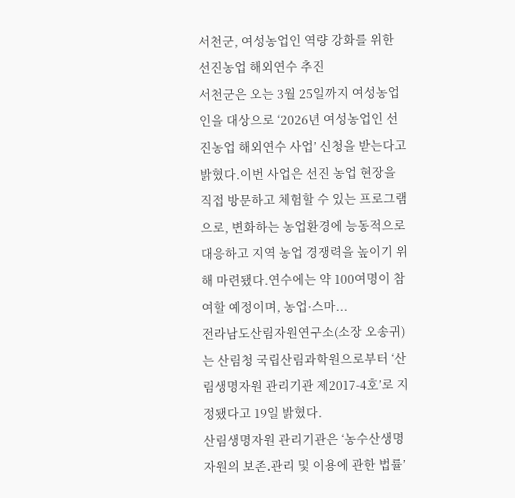서천군, 여성농업인 역량 강화를 위한 선진농업 해외연수 추진
서천군은 오는 3월 25일까지 여성농업인을 대상으로 ‘2026년 여성농업인 선진농업 해외연수 사업’ 신청을 받는다고 밝혔다.이번 사업은 선진 농업 현장을 직접 방문하고 체험할 수 있는 프로그램으로, 변화하는 농업환경에 능동적으로 대응하고 지역 농업 경쟁력을 높이기 위해 마련됐다.연수에는 약 100여명이 참여할 예정이며, 농업·스마...
전라남도산림자원연구소(소장 오송귀)는 산림청 국립산림과학원으로부터 ‘산림생명자원 관리기관 제2017-4호’로 지정됐다고 19일 밝혔다.
산림생명자원 관리기관은 ‘농수산생명자원의 보존․관리 및 이용에 관한 법률’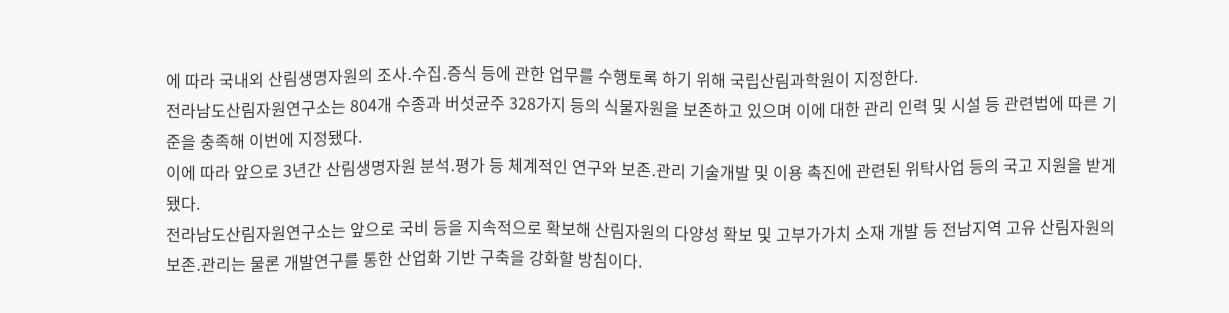에 따라 국내외 산림생명자원의 조사․수집․증식 등에 관한 업무를 수행토록 하기 위해 국립산림과학원이 지정한다.
전라남도산림자원연구소는 804개 수종과 버섯균주 328가지 등의 식물자원을 보존하고 있으며 이에 대한 관리 인력 및 시설 등 관련법에 따른 기준을 충족해 이번에 지정됐다.
이에 따라 앞으로 3년간 산림생명자원 분석․평가 등 체계적인 연구와 보존․관리 기술개발 및 이용 촉진에 관련된 위탁사업 등의 국고 지원을 받게 됐다.
전라남도산림자원연구소는 앞으로 국비 등을 지속적으로 확보해 산림자원의 다양성 확보 및 고부가가치 소재 개발 등 전남지역 고유 산림자원의 보존․관리는 물론 개발연구를 통한 산업화 기반 구축을 강화할 방침이다.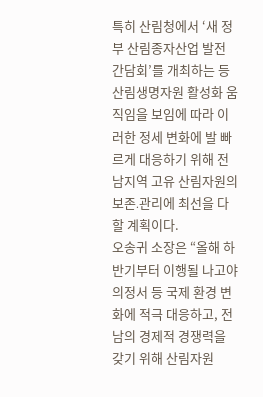특히 산림청에서 ‘새 정부 산림종자산업 발전 간담회’를 개최하는 등 산림생명자원 활성화 움직임을 보임에 따라 이러한 정세 변화에 발 빠르게 대응하기 위해 전남지역 고유 산림자원의 보존․관리에 최선을 다할 계획이다.
오송귀 소장은 “올해 하반기부터 이행될 나고야의정서 등 국제 환경 변화에 적극 대응하고, 전남의 경제적 경쟁력을 갖기 위해 산림자원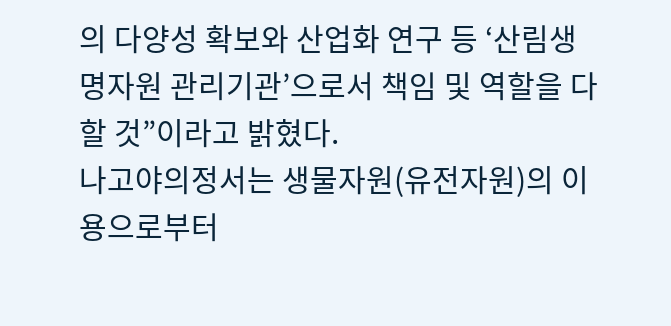의 다양성 확보와 산업화 연구 등 ‘산림생명자원 관리기관’으로서 책임 및 역할을 다할 것”이라고 밝혔다.
나고야의정서는 생물자원(유전자원)의 이용으로부터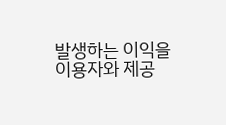발생하는 이익을 이용자와 제공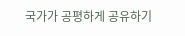국가가 공평하게 공유하기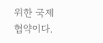위한 국제협약이다.